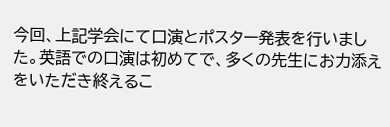今回、上記学会にて口演とポスター発表を行いました。英語での口演は初めてで、多くの先生にお力添えをいただき終えるこ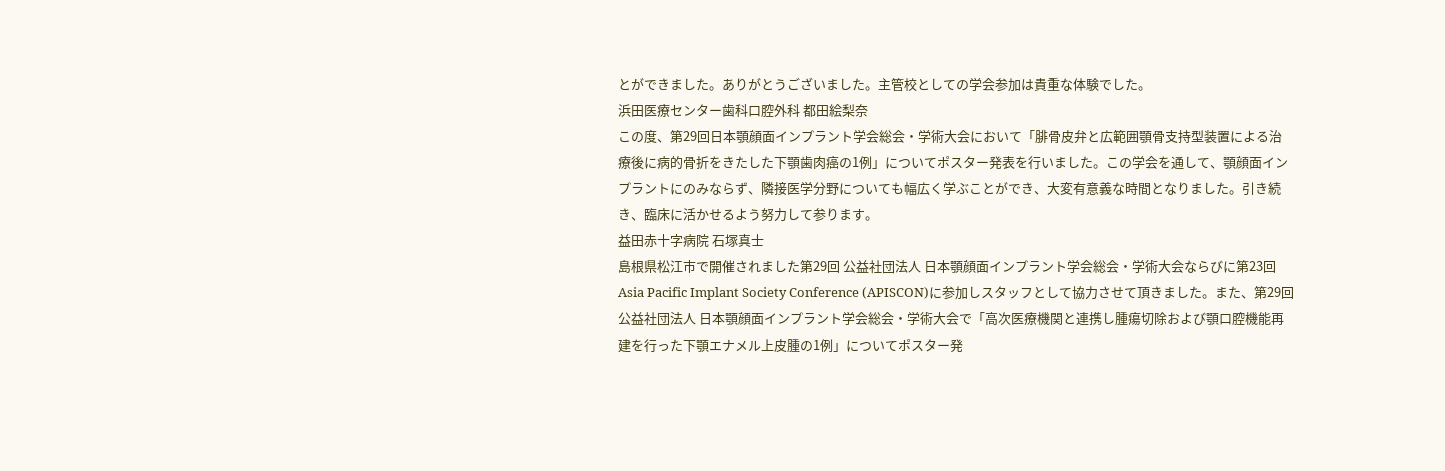とができました。ありがとうございました。主管校としての学会参加は貴重な体験でした。
浜田医療センター歯科口腔外科 都田絵梨奈
この度、第29回日本顎顔面インプラント学会総会・学術大会において「腓骨皮弁と広範囲顎骨支持型装置による治療後に病的骨折をきたした下顎歯肉癌の1例」についてポスター発表を行いました。この学会を通して、顎顔面インプラントにのみならず、隣接医学分野についても幅広く学ぶことができ、大変有意義な時間となりました。引き続き、臨床に活かせるよう努力して参ります。
益田赤十字病院 石塚真士
島根県松江市で開催されました第29回 公益社団法人 日本顎顔面インプラント学会総会・学術大会ならびに第23回 Asia Pacific Implant Society Conference (APISCON)に参加しスタッフとして協力させて頂きました。また、第29回 公益社団法人 日本顎顔面インプラント学会総会・学術大会で「高次医療機関と連携し腫瘍切除および顎口腔機能再建を行った下顎エナメル上皮腫の1例」についてポスター発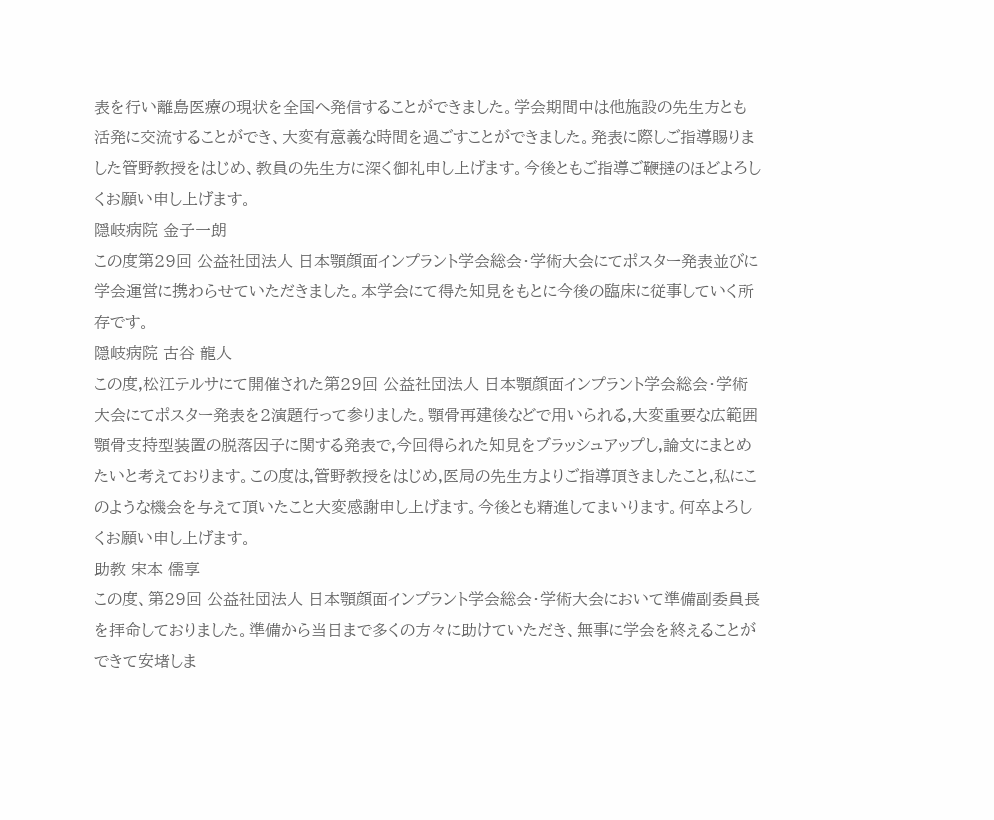表を行い離島医療の現状を全国へ発信することができました。学会期間中は他施設の先生方とも活発に交流することができ、大変有意義な時間を過ごすことができました。発表に際しご指導賜りました管野教授をはじめ、教員の先生方に深く御礼申し上げます。今後ともご指導ご鞭撻のほどよろしくお願い申し上げます。
隠岐病院 金子一朗
この度第29回 公益社団法人 日本顎顔面インプラント学会総会・学術大会にてポスター発表並びに学会運営に携わらせていただきました。本学会にて得た知見をもとに今後の臨床に従事していく所存です。
隠岐病院 古谷 龍人
この度,松江テルサにて開催された第29回 公益社団法人 日本顎顔面インプラント学会総会・学術大会にてポスター発表を2演題行って参りました。顎骨再建後などで用いられる,大変重要な広範囲顎骨支持型装置の脱落因子に関する発表で,今回得られた知見をブラッシュアップし,論文にまとめたいと考えております。この度は,管野教授をはじめ,医局の先生方よりご指導頂きましたこと,私にこのような機会を与えて頂いたこと大変感謝申し上げます。今後とも精進してまいります。何卒よろしくお願い申し上げます。
助教 宋本 儒享
この度、第29回 公益社団法人 日本顎顔面インプラント学会総会・学術大会において準備副委員長を拝命しておりました。準備から当日まで多くの方々に助けていただき、無事に学会を終えることができて安堵しま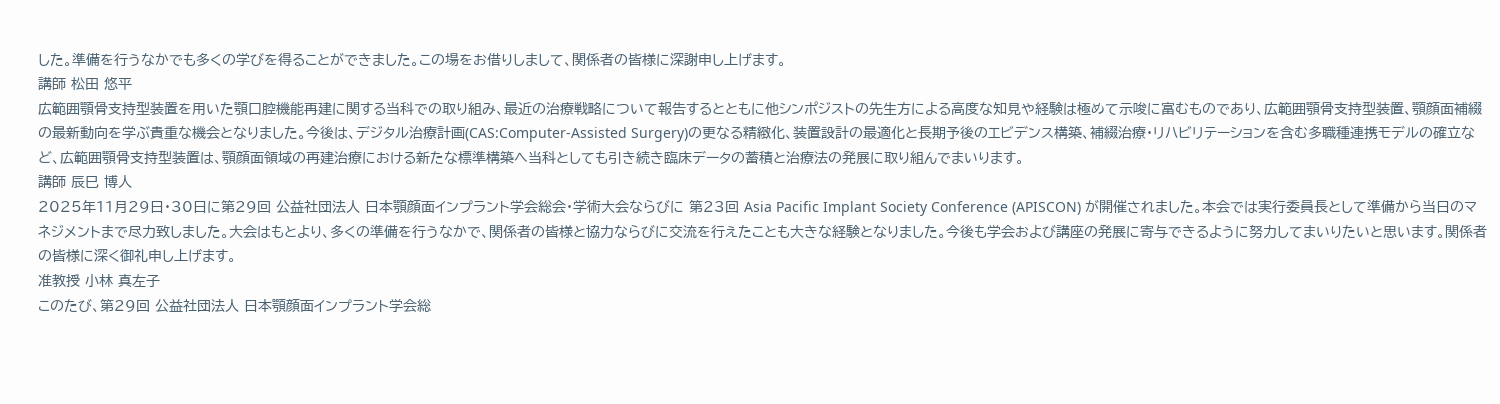した。準備を行うなかでも多くの学びを得ることができました。この場をお借りしまして、関係者の皆様に深謝申し上げます。
講師 松田 悠平
広範囲顎骨支持型装置を用いた顎口腔機能再建に関する当科での取り組み、最近の治療戦略について報告するとともに他シンポジストの先生方による高度な知見や経験は極めて示唆に富むものであり、広範囲顎骨支持型装置、顎顔面補綴の最新動向を学ぶ貴重な機会となりました。今後は、デジタル治療計画(CAS:Computer-Assisted Surgery)の更なる精緻化、装置設計の最適化と長期予後のエビデンス構築、補綴治療・リハビリテーションを含む多職種連携モデルの確立など、広範囲顎骨支持型装置は、顎顔面領域の再建治療における新たな標準構築へ当科としても引き続き臨床データの蓄積と治療法の発展に取り組んでまいります。
講師 辰巳 博人
2025年11月29日・30日に第29回 公益社団法人 日本顎顔面インプラント学会総会・学術大会ならびに 第23回 Asia Pacific Implant Society Conference (APISCON) が開催されました。本会では実行委員長として準備から当日のマネジメントまで尽力致しました。大会はもとより、多くの準備を行うなかで、関係者の皆様と協力ならびに交流を行えたことも大きな経験となりました。今後も学会および講座の発展に寄与できるように努力してまいりたいと思います。関係者の皆様に深く御礼申し上げます。
准教授 小林 真左子
このたび、第29回 公益社団法人 日本顎顔面インプラント学会総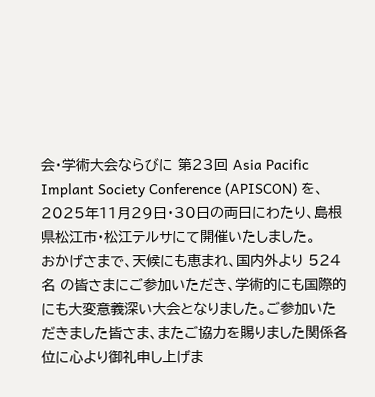会・学術大会ならびに 第23回 Asia Pacific Implant Society Conference (APISCON) を、2025年11月29日・30日の両日にわたり、島根県松江市・松江テルサにて開催いたしました。
おかげさまで、天候にも恵まれ、国内外より 524名 の皆さまにご参加いただき、学術的にも国際的にも大変意義深い大会となりました。ご参加いただきました皆さま、またご協力を賜りました関係各位に心より御礼申し上げま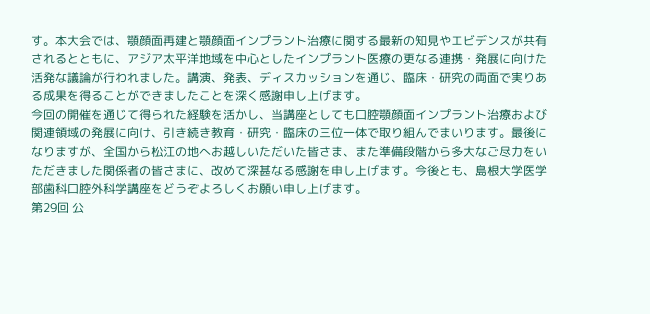す。本大会では、顎顔面再建と顎顔面インプラント治療に関する最新の知見やエビデンスが共有されるとともに、アジア太平洋地域を中心としたインプラント医療の更なる連携・発展に向けた活発な議論が行われました。講演、発表、ディスカッションを通じ、臨床・研究の両面で実りある成果を得ることができましたことを深く感謝申し上げます。
今回の開催を通じて得られた経験を活かし、当講座としても口腔顎顔面インプラント治療および関連領域の発展に向け、引き続き教育・研究・臨床の三位一体で取り組んでまいります。最後になりますが、全国から松江の地へお越しいただいた皆さま、また準備段階から多大なご尽力をいただきました関係者の皆さまに、改めて深甚なる感謝を申し上げます。今後とも、島根大学医学部歯科口腔外科学講座をどうぞよろしくお願い申し上げます。
第29回 公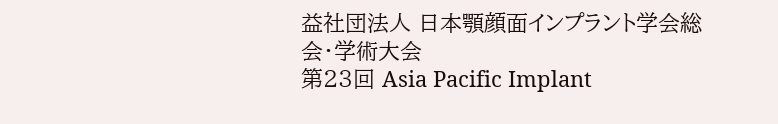益社団法人 日本顎顔面インプラント学会総会・学術大会
第23回 Asia Pacific Implant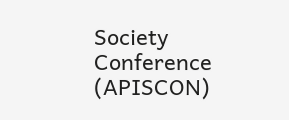Society Conference (APISCON)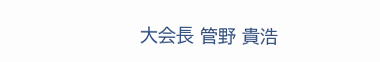大会長 管野 貴浩